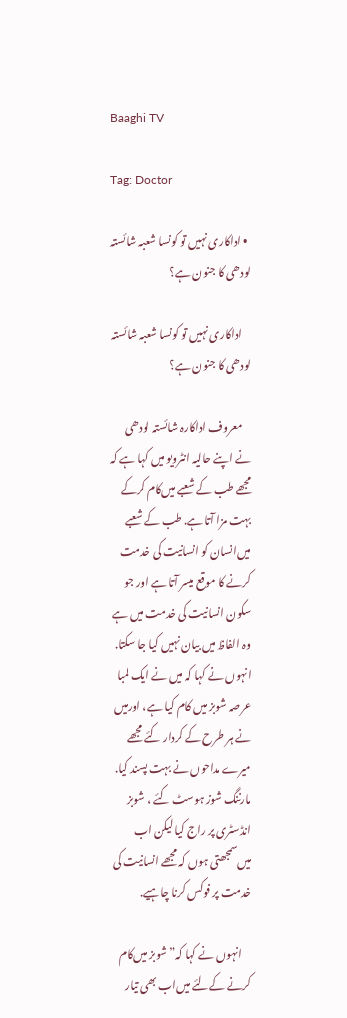Baaghi TV

Tag: Doctor

  • اداکاری نہیں تو کونسا شعبہ شائستہ لودھی کا جنون ہے؟

    اداکاری نہیں تو کونسا شعبہ شائستہ لودھی کا جنون ہے؟

    معروف اداکارہ شائستہ لودھی نے اپنے حالیہ انٹرویو میں کہا ہے کہ مجھے طب کے شعبے میں‌کام کرکے بہت مزا آتا ہے. طب کے شعبے میں‌انسان کو انسانیت کی خدمت کرنے کا موقع میسر آتا ہے اور جو سکون انسانیت کی خدمت میں ہے وہ الفاظ میں بیان نہیں کیا جا سکتا. انہوں نے کہا کہ میں نے ایک لمبا عرصہ شوبز میں کام کیا ہے، اورمیں نے ہر طرح کے کردار کئے مجھے میرے مداحوں نے بہت پسند کیا. مارننگ شوز ہوسٹ کئے ، شوبز انڈسٹری پر راج کیا لیکن اب میں‌سمجھتی ہوں کہ مجھے انسانیت کی خدمت پر فوکس کرنا چاہیے.

    انہوں نے کہا کہ” شوبز میں‌کام کرنے کےلئے میں‌اب بھی تیار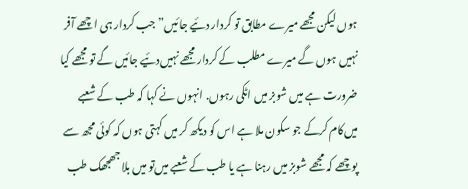ہوں لیکن مجھے میرے مطابق تو کردار دئیے جائیں” جب کردار ہی اچھے آفر نہیں ہوں گے میرے مطلب کے کردار مجھے نہیں‌دئیے جائیں گے تو مجھے کیا ضرورت ہے میں شوبز میں اٹکی رہوں. انہوں نے کہا کہ طب کے شعبے میں‌کام کرکے جو سکون ملا ہے اس کو دیکھ کر میں کہتی ہوں کہ کوئی مجھ سے پوچھے کہ مجھے شوبز میں رہنا ہے یا طب کے شعبے میں‌تو میں بلا جھجھک طب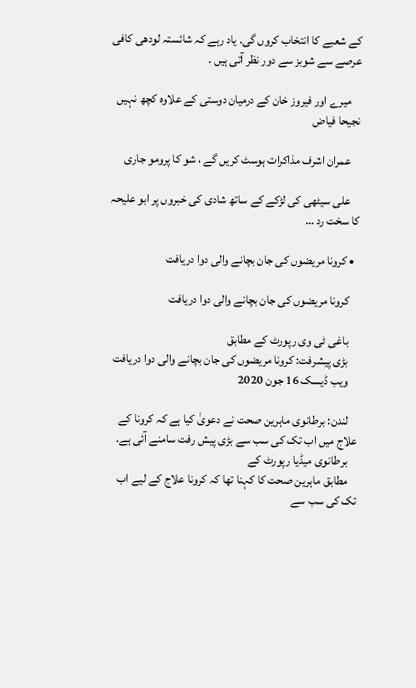کے شعبے کا انتخاب کروں گی. یاد رہے کہ شائستہ لودھی کافی عرصے سے شوبز سے دور نظر آتی ہیں .

    میرے اور فیروز خان کے درمیان دوستی کے علاوہ کچھ نہیں نجیحا فیاض‌

    عمران اشرف مذاکرات ہوسٹ کریں گے ، شو کا پرومو جاری

    علی سیٹھی کی لڑکے کے ساتھ شادی کی خبروں پر ابو علیحہ کا سخت رد …

  • کرونا مریضوں کی جان بچانے والی دوا دریافت

    کرونا مریضوں کی جان بچانے والی دوا دریافت

    باغی ٹی وی رپورٹ کے مطابق
    بڑی پیشرفت: کرونا مریضوں کی جان بچانے والی دوا دریافت
    ویب ڈیسک 16 جون 2020

    لندن: برطانوی ماہرین صحت نے دعویٰ کیا ہے کہ کرونا کے علاج میں اب تک کی سب سے بڑی پیش رفت سامنے آئی ہے.
    برطانوی میڈیا رپورٹ کے
    مطابق ماہرین صحت کا کہنا تھا کہ کرونا علاج کے لیے اب تک کی سب سے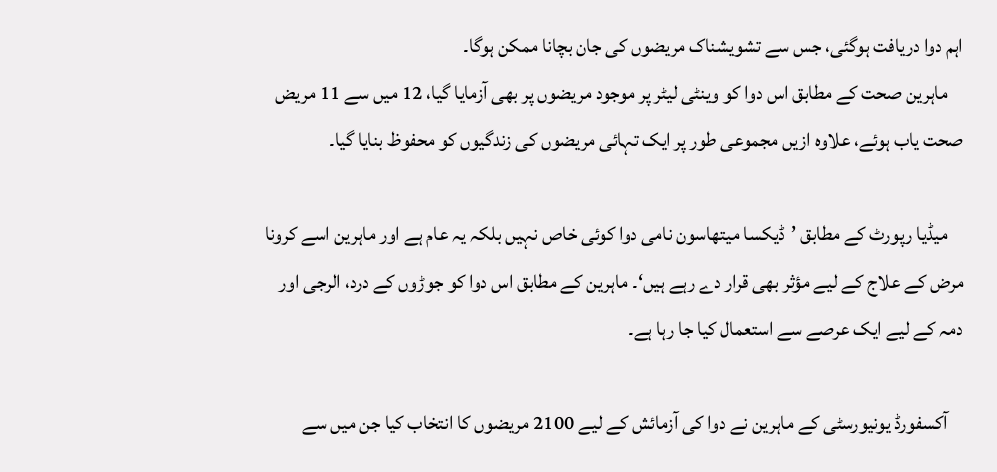اہم دوا دریافت ہوگئی، جس سے تشویشناک مریضوں کی جان بچانا ممکن ہوگا۔
    ماہرین صحت کے مطابق اس دوا کو وینٹی لیٹر پر موجود مریضوں پر بھی آزمایا گیا، 12 میں سے 11 مریض صحت یاب ہوئے، علاوہ ازیں مجموعی طور پر ایک تہائی مریضوں کی زندگیوں کو محفوظ بنایا گیا۔

    میڈیا رپورٹ کے مطابق ’ڈیکسا میتھاسون نامی دوا کوئی خاص نہیں بلکہ یہ عام ہے اور ماہرین اسے کرونا مرض کے علاج کے لیے مؤثر بھی قرار دے رہے ہیں‘۔ ماہرین کے مطابق اس دوا کو جوڑوں کے درد، الرجی اور دمہ کے لیے ایک عرصے سے استعمال کیا جا رہا ہے۔

    آکسفورڈ یونیورسٹی کے ماہرین نے دوا کی آزمائش کے لیے 2100 مریضوں کا انتخاب کیا جن میں سے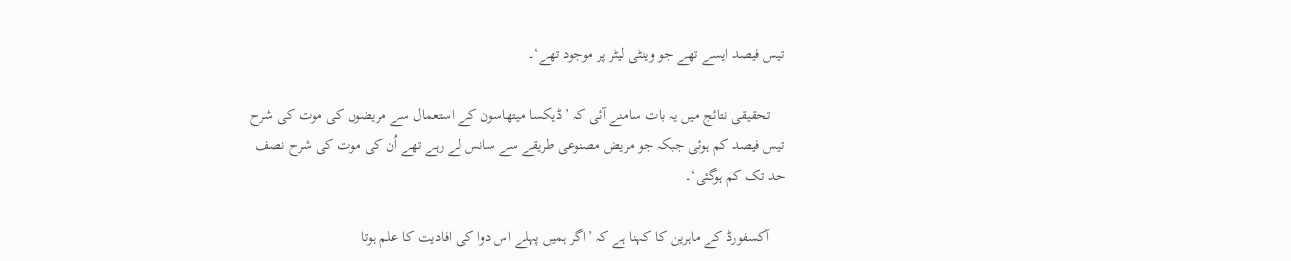تیس فیصد ایسے تھے جو وینٹی لیٹر پر موجود تھے‘۔

    تحقیقی نتائج میں یہ بات سامنے آئی کہ ’ڈیکسا میتھاسون کے استعمال سے مریضوں کی موت کی شرح تیس فیصد کم ہوئی جبکہ جو مریض مصنوعی طریقے سے سانس لے رہے تھے اُن کی موت کی شرح نصف حد تک کم ہوگئی‘۔

    آکسفورڈ کے ماہرین کا کہنا ہے کہ ’اگر ہمیں پہلے اس دوا کی افادیت کا علم ہوتا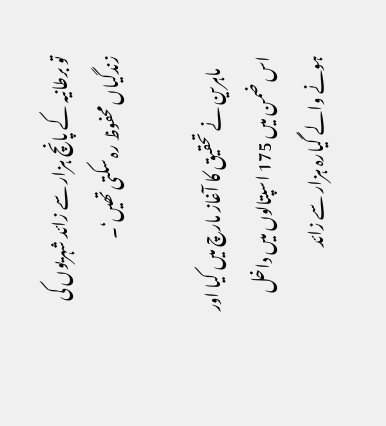تو برطانیہ کے پانچ ہزار سے زائد شہریوں کی زندگیاں محفوظ رہ سکتی تھیں‘۔

    ماہرین نے تحقیق کا آغاز مارچ میں کیا اور اس ضمن میں 175 اسپتالوں میں داخل ہونے والے گیارہ ہزار سے زائد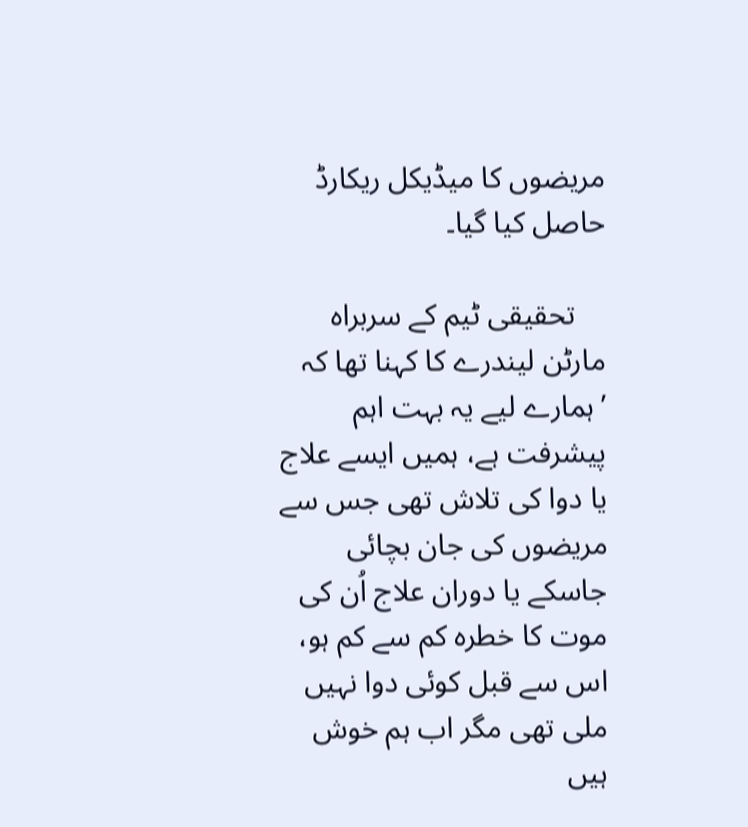مریضوں کا میڈیکل ریکارڈ حاصل کیا گیا۔

    تحقیقی ٹیم کے سربراہ مارٹن لیندرے کا کہنا تھا کہ ’ہمارے لیے یہ بہت اہم پیشرفت ہے، ہمیں ایسے علاج یا دوا کی تلاش تھی جس سے مریضوں کی جان بچائی جاسکے یا دوران علاج اُن کی موت کا خطرہ کم سے کم ہو، اس سے قبل کوئی دوا نہیں ملی تھی مگر اب ہم خوش ہیں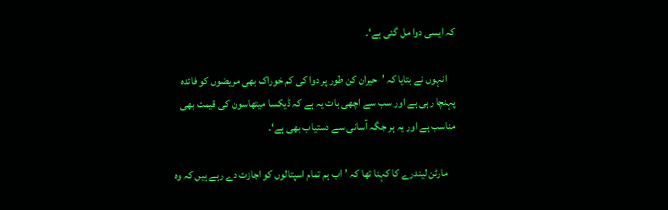کہ ایسی دوا مل گئی ہے‘۔

    انہوں نے بتایا کہ ’حیران کن طور پر دوا کی کم خوراک بھی مریضوں کو فائدہ پہنچا رہی ہے اور سب سے اچھی بات یہ ہے کہ ڈیکسا میتھاسون کی قیمت بھی مناسب ہے اور یہ ہر جگہ آسانی سے دستیاب بھی ہے‘۔

    مارٹن لیندرے کا کہنا تھا کہ ’اب ہم تمام اسپتالوں کو اجازت دے رہے ہیں کہ وہ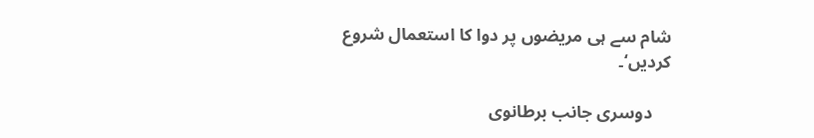شام سے ہی مریضوں پر دوا کا استعمال شروع کردیں‘۔

    دوسری جانب برطانوی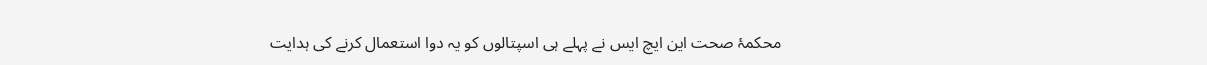محکمۂ صحت این ایچ ایس نے پہلے ہی اسپتالوں کو یہ دوا استعمال کرنے کی ہدایت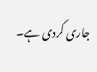جاری کردی ہے۔